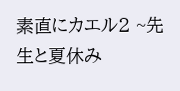素直にカエル2 ~先生と夏休み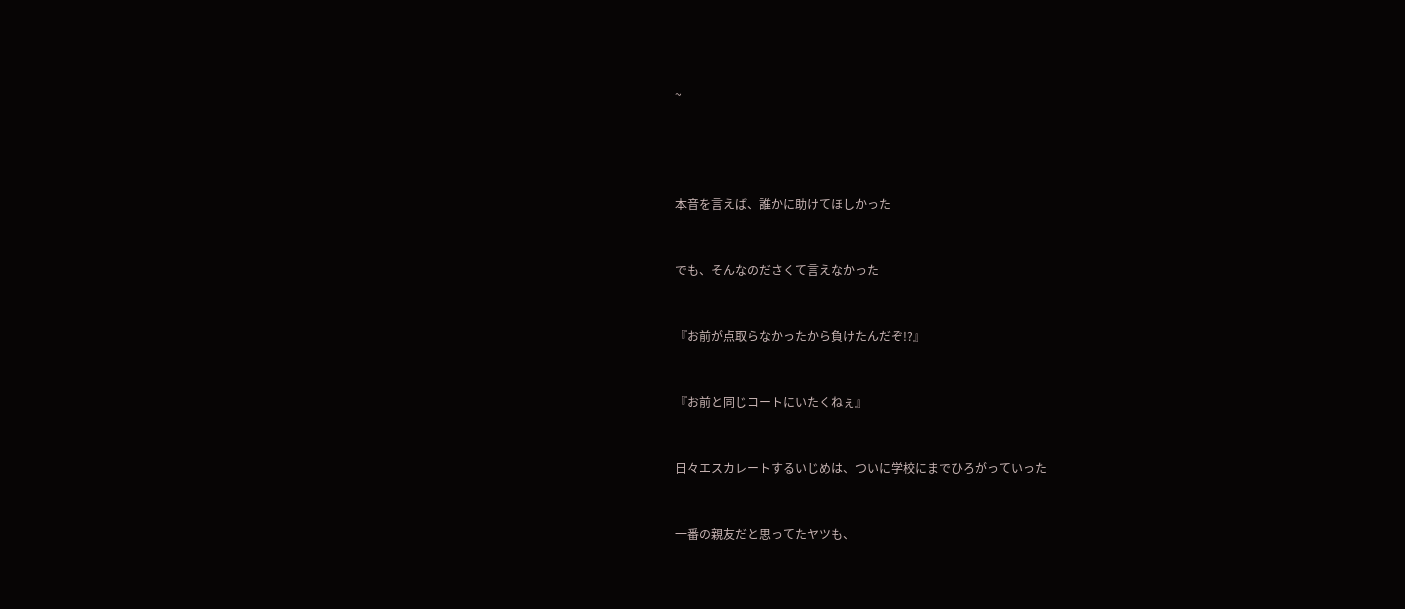~




本音を言えば、誰かに助けてほしかった


でも、そんなのださくて言えなかった


『お前が点取らなかったから負けたんだぞ!?』


『お前と同じコートにいたくねぇ』


日々エスカレートするいじめは、ついに学校にまでひろがっていった


一番の親友だと思ってたヤツも、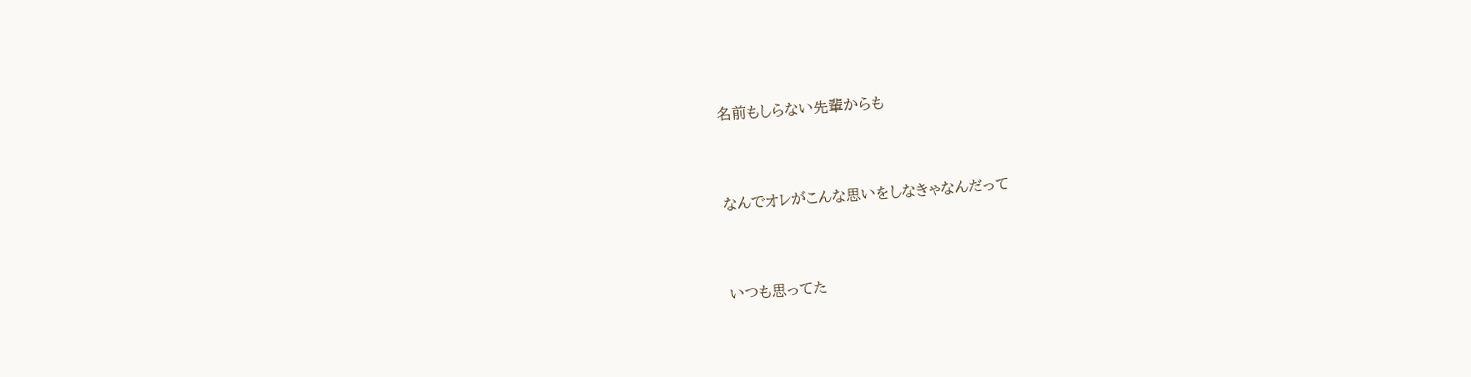名前もしらない先輩からも


なんでオレがこんな思いをしなきゃなんだって


いつも思ってた